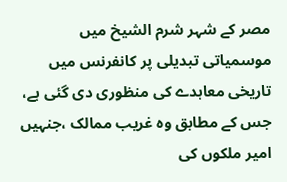مصر کے شہر شرم الشیخ میں موسمیاتی تبدیلی پر کانفرنس میں تاریخی معاہدے کی منظوری دی گئی ہے، جس کے مطابق وہ غریب ممالک ،جنہیں امیر ملکوں کی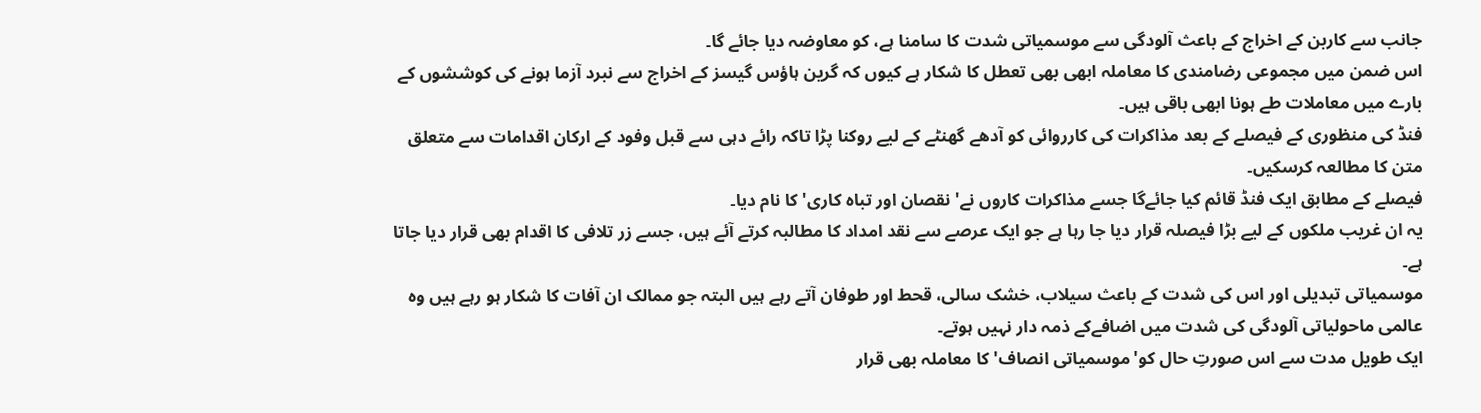جانب سے کاربن کے اخراج کے باعث آلودگی سے موسمیاتی شدت کا سامنا ہے، کو معاوضہ دیا جائے گا۔
اس ضمن میں مجموعی رضامندی کا معاملہ ابھی بھی تعطل کا شکار ہے کیوں کہ گرین ہاؤس گیسز کے اخراج سے نبرد آزما ہونے کی کوششوں کے بارے میں معاملات طے ہونا ابھی باقی ہیں۔
فنڈ کی منظوری کے فیصلے کے بعد مذاکرات کی کارروائی کو آدھے گھنٹے کے لیے روکنا پڑا تاکہ رائے دہی سے قبل وفود کے ارکان اقدامات سے متعلق متن کا مطالعہ کرسکیں۔
فیصلے کے مطابق ایک فنڈ قائم کیا جائےگا جسے مذاکرات کاروں نے' نقصان اور تباہ کاری' کا نام دیا۔
یہ ان غریب ملکوں کے لیے بڑا فیصلہ قرار دیا جا رہا ہے جو ایک عرصے سے نقد امداد کا مطالبہ کرتے آئے ہیں، جسے زر تلافی کا اقدام بھی قرار دیا جاتا ہے۔
موسمیاتی تبدیلی اور اس کی شدت کے باعث سیلاب، خشک سالی، قحط اور طوفان آتے رہے ہیں البتہ جو ممالک ان آفات کا شکار ہو رہے ہیں وہ عالمی ماحولیاتی آلودگی کی شدت میں اضافےکے ذمہ دار نہیں ہوتے۔
ایک طویل مدت سے اس صورتِ حال کو'موسمیاتی انصاف' کا معاملہ بھی قرار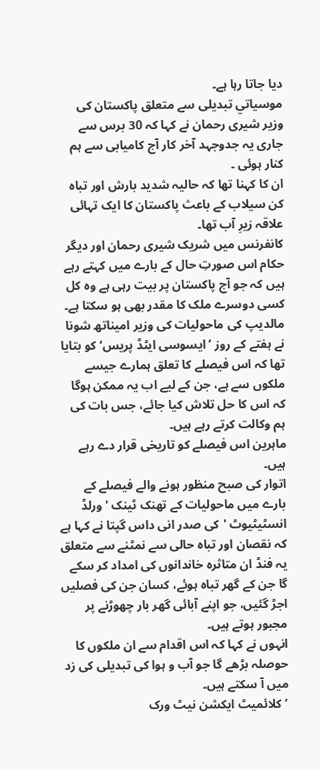دیا جاتا رہا ہے۔
موسياتي تبديلی سے متعلق پاکستان کی وزیر شیری رحمان نے کہا کہ 30 برس سے جاری یہ جدوجہد آخر کار آج کامیابی سے ہم کنار ہوئی ۔
ان کا کہنا تھا کہ حالیہ شدید بارش اور تباہ کن سیلاب کے باعث پاکستان کا ایک تہائی علاقہ زیرِ آب تھا۔
کانفرنس میں شریک شیری رحمان اور دیگر حکام اس صورتِ حال کے بارے میں کہتے رہے ہیں کہ جو آج پاکستان پر بیت رہی ہے وہ کل کسی دوسرے ملک کا مقدر بھی ہو سکتا ہے۔
مالدیپ کی ماحولیات کی وزیر امیناتھ شونا نے ہفتے کے روز ’ایسوسی ایٹڈ پریس‘ کو بتایا تھا کہ اس فیصلے کا تعلق ہمارے جیسے ملکوں سے ہے، جن کے لیے اب یہ ممکن ہوگا کہ اس کا حل تلاش کیا جائے، جس بات کی ہم وکالت کرتے رہے ہیں۔
ماہرین اس فیصلے کو تاریخی قرار دے رہے ہیں۔
اتوار کی صبح منظور ہونے والے فیصلے کے بارے میں ماحولیات کے تھنک ٹینک 'ورلڈ انسٹیٹیوٹ 'کی صدر انی داس گپتا نے کہا ہے کہ نقصان اور تباہ حالی سے نمٹنے سے متعلق یہ فنڈ ان متاثرہ خاندانوں کی امداد کر سکے گا جن کے گھر تباہ ہوئے، کسان جن کی فصلیں اجڑ گئیں، جو اپنے آبائی گھر بار چھوڑنے پر مجبور ہوتے ہیں۔
انہوں نے کہا کہ اس اقدام سے ان ملکوں کا حوصلہ بڑھے گا جو آب و ہوا کی تبدیلی کی زد میں آ سکتے ہیں۔
’کلائمیٹ ایکشن نیٹ ورک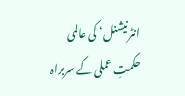انٹرنیشنل‘ کی عالمی حکمتِ عملی کے سربراہ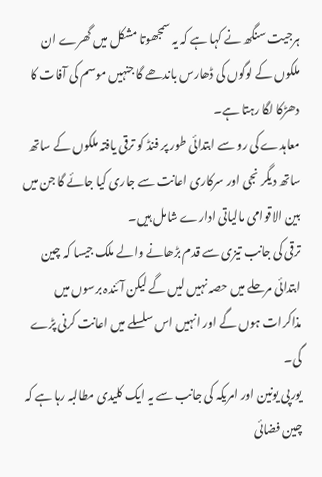ہرجیت سنگھ نے کہا ہے کہ یہ سمجھوتا مشکل میں گھرے ان ملکوں کے لوگوں کی ڈھارس باندھے گا جنہیں موسم کی آفات کا دھڑکا لگا رہتا ہے۔
معاہدے کی رو سے ابتدائی طور پر فنڈ کو ترقی یافتہ ملکوں کے ساتھ ساتھ دیگر نجی اور سرکاری اعانت سے جاری کیا جائے گا جن میں بین الاقوامی مالیاتی ادارے شامل ہیں۔
ترقی کی جانب تیزی سے قدم بڑھانے والے ملک جیسا کہ چین ابتدائی مرحلے میں حصہ نہیں لیں گے لیکن آئندہ برسوں میں مذاکرات ہوں گے اور انہیں اس سلسلے میں اعانت کرنی پڑے گی۔
یورپی یونین اور امریکہ کی جانب سے یہ ایک کلیدی مطالبہ رہا ہے کہ چین فضائی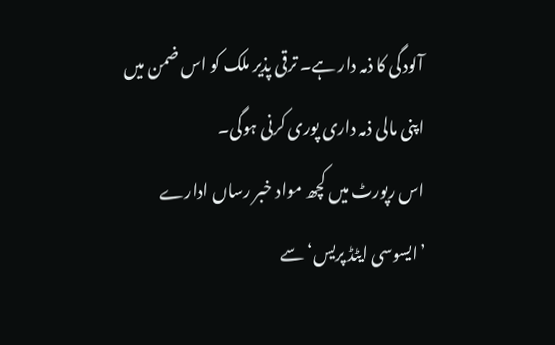آلودگی کا ذمہ دار ہے۔ ترقی پذیر ملک کو اس ضمن میں اپنی مالی ذمہ داری پوری کرنی ہوگی۔
اس رپورٹ میں کچھ مواد خبر رساں ادارے ’ایسوسی ایٹڈ پریس‘ سے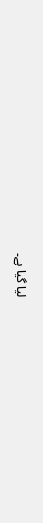لیا گیا ہے۔